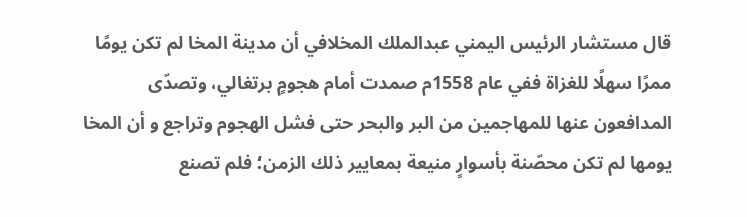قال مستشار الرئيس اليمني عبدالملك المخلافي أن مدينة المخا لم تكن يومًا ممرًا سهلًا للغزاة ففي عام 1558م صمدت أمام هجومٍ برتغالي، وتصدّى المدافعون عنها للمهاجمين من البر والبحر حتى فشل الهجوم وتراجع و أن المخا يومها لم تكن محصّنة بأسوارٍ منيعة بمعايير ذلك الزمن؛ فلم تصنع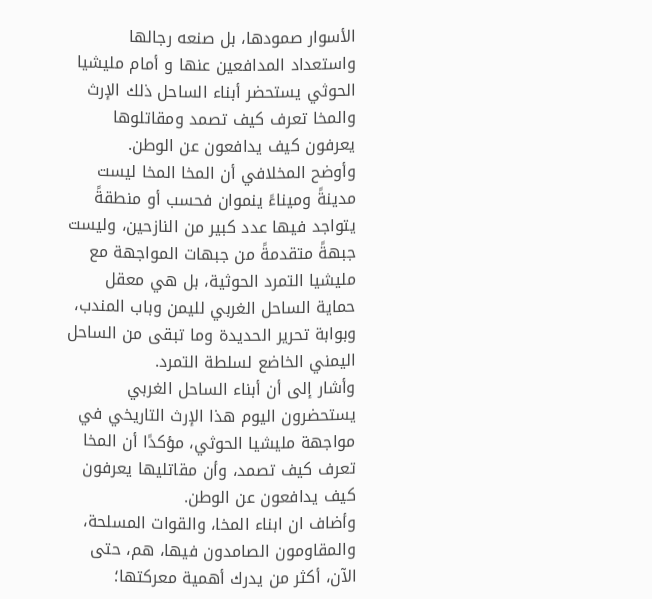الأسوار صمودها، بل صنعه رجالها واستعداد المدافعين عنها و أمام مليشيا الحوثي يستحضر أبناء الساحل ذلك الإرث والمخا تعرف كيف تصمد ومقاتلوها يعرفون كيف يدافعون عن الوطن.
وأوضح المخلافي أن المخا المخا ليست مدينةً وميناءً ينموان فحسب أو منطقةً يتواجد فيها عدد كبير من النازحين، وليست جبهةً متقدمةً من جبهات المواجهة مع مليشيا التمرد الحوثية، بل هي معقل حماية الساحل الغربي لليمن وباب المندب، وبوابة تحرير الحديدة وما تبقى من الساحل اليمني الخاضع لسلطة التمرد.
وأشار إلى أن أبناء الساحل الغربي يستحضرون اليوم هذا الإرث التاريخي في مواجهة مليشيا الحوثي، مؤكدًا أن المخا تعرف كيف تصمد، وأن مقاتليها يعرفون كيف يدافعون عن الوطن.
وأضاف ان ابناء المخا، والقوات المسلحة، والمقاومون الصامدون فيها، هم، حتى الآن، أكثر من يدرك أهمية معركتها؛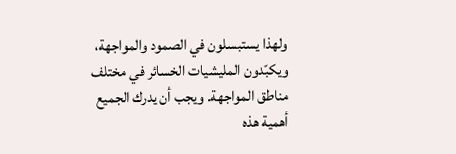ولهذا يستبسلون في الصمود والمواجهة، ويكبّدون المليشيات الخسائر في مختلف مناطق المواجهة. ويجب أن يدرك الجميع أهمية هذه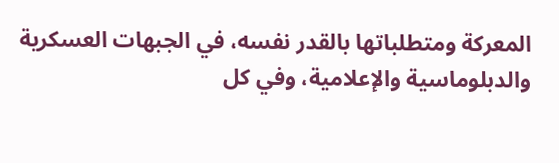المعركة ومتطلباتها بالقدر نفسه، في الجبهات العسكرية والدبلوماسية والإعلامية، وفي كل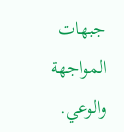جبهات المواجهة والوعي.